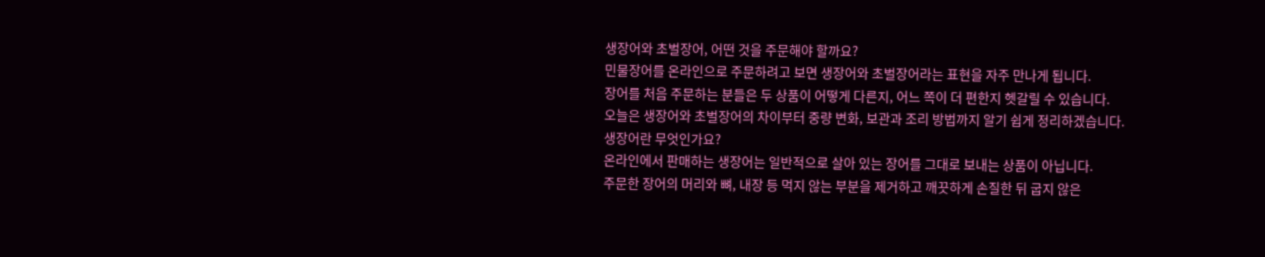생장어와 초벌장어, 어떤 것을 주문해야 할까요?
민물장어를 온라인으로 주문하려고 보면 생장어와 초벌장어라는 표현을 자주 만나게 됩니다.
장어를 처음 주문하는 분들은 두 상품이 어떻게 다른지, 어느 쪽이 더 편한지 헷갈릴 수 있습니다.
오늘은 생장어와 초벌장어의 차이부터 중량 변화, 보관과 조리 방법까지 알기 쉽게 정리하겠습니다.
생장어란 무엇인가요?
온라인에서 판매하는 생장어는 일반적으로 살아 있는 장어를 그대로 보내는 상품이 아닙니다.
주문한 장어의 머리와 뼈, 내장 등 먹지 않는 부분을 제거하고 깨끗하게 손질한 뒤 굽지 않은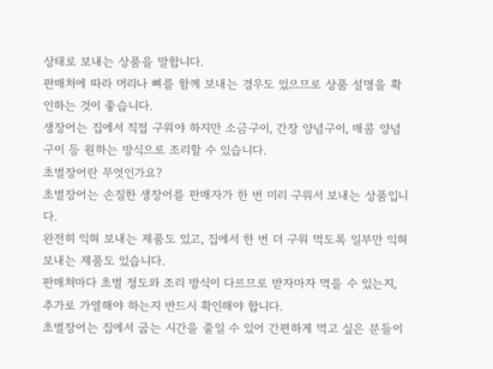상태로 보내는 상품을 말합니다.
판매처에 따라 머리나 뼈를 함께 보내는 경우도 있으므로 상품 설명을 확인하는 것이 좋습니다.
생장어는 집에서 직접 구워야 하지만 소금구이, 간장 양념구이, 매콤 양념구이 등 원하는 방식으로 조리할 수 있습니다.
초벌장어란 무엇인가요?
초벌장어는 손질한 생장어를 판매자가 한 번 미리 구워서 보내는 상품입니다.
완전히 익혀 보내는 제품도 있고, 집에서 한 번 더 구워 먹도록 일부만 익혀 보내는 제품도 있습니다.
판매처마다 초벌 정도와 조리 방식이 다르므로 받자마자 먹을 수 있는지, 추가로 가열해야 하는지 반드시 확인해야 합니다.
초벌장어는 집에서 굽는 시간을 줄일 수 있어 간편하게 먹고 싶은 분들이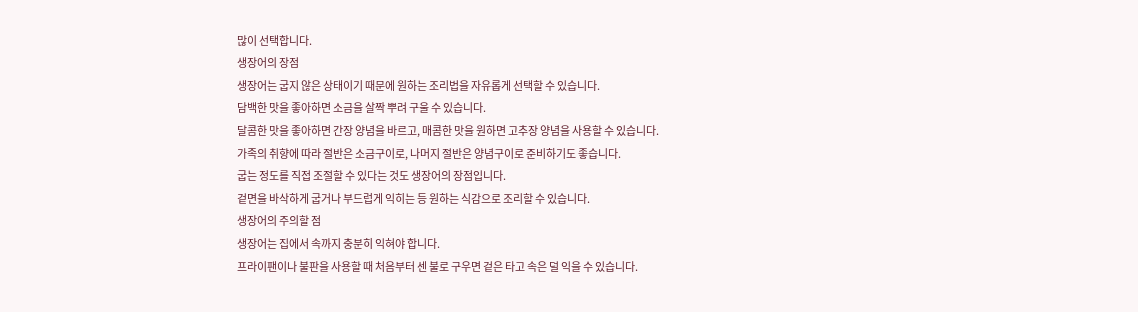많이 선택합니다.
생장어의 장점
생장어는 굽지 않은 상태이기 때문에 원하는 조리법을 자유롭게 선택할 수 있습니다.
담백한 맛을 좋아하면 소금을 살짝 뿌려 구울 수 있습니다.
달콤한 맛을 좋아하면 간장 양념을 바르고, 매콤한 맛을 원하면 고추장 양념을 사용할 수 있습니다.
가족의 취향에 따라 절반은 소금구이로, 나머지 절반은 양념구이로 준비하기도 좋습니다.
굽는 정도를 직접 조절할 수 있다는 것도 생장어의 장점입니다.
겉면을 바삭하게 굽거나 부드럽게 익히는 등 원하는 식감으로 조리할 수 있습니다.
생장어의 주의할 점
생장어는 집에서 속까지 충분히 익혀야 합니다.
프라이팬이나 불판을 사용할 때 처음부터 센 불로 구우면 겉은 타고 속은 덜 익을 수 있습니다.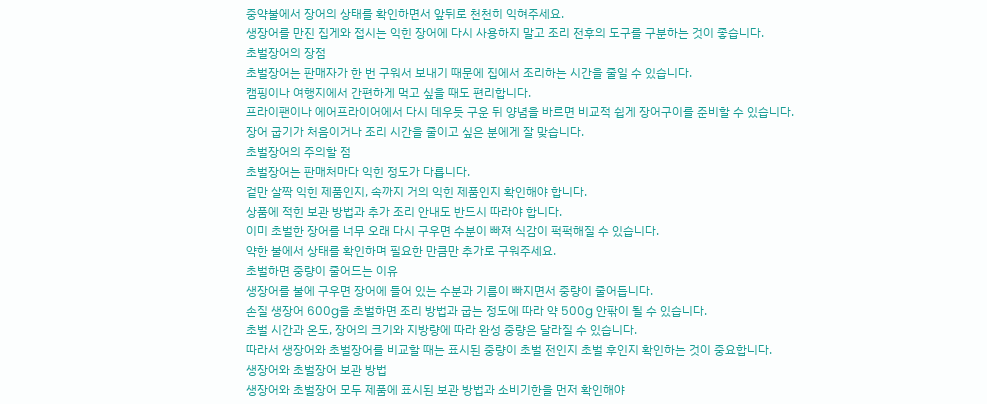중약불에서 장어의 상태를 확인하면서 앞뒤로 천천히 익혀주세요.
생장어를 만진 집게와 접시는 익힌 장어에 다시 사용하지 말고 조리 전후의 도구를 구분하는 것이 좋습니다.
초벌장어의 장점
초벌장어는 판매자가 한 번 구워서 보내기 때문에 집에서 조리하는 시간을 줄일 수 있습니다.
캠핑이나 여행지에서 간편하게 먹고 싶을 때도 편리합니다.
프라이팬이나 에어프라이어에서 다시 데우듯 구운 뒤 양념을 바르면 비교적 쉽게 장어구이를 준비할 수 있습니다.
장어 굽기가 처음이거나 조리 시간을 줄이고 싶은 분에게 잘 맞습니다.
초벌장어의 주의할 점
초벌장어는 판매처마다 익힌 정도가 다릅니다.
겉만 살짝 익힌 제품인지, 속까지 거의 익힌 제품인지 확인해야 합니다.
상품에 적힌 보관 방법과 추가 조리 안내도 반드시 따라야 합니다.
이미 초벌한 장어를 너무 오래 다시 구우면 수분이 빠져 식감이 퍽퍽해질 수 있습니다.
약한 불에서 상태를 확인하며 필요한 만큼만 추가로 구워주세요.
초벌하면 중량이 줄어드는 이유
생장어를 불에 구우면 장어에 들어 있는 수분과 기름이 빠지면서 중량이 줄어듭니다.
손질 생장어 600g을 초벌하면 조리 방법과 굽는 정도에 따라 약 500g 안팎이 될 수 있습니다.
초벌 시간과 온도, 장어의 크기와 지방량에 따라 완성 중량은 달라질 수 있습니다.
따라서 생장어와 초벌장어를 비교할 때는 표시된 중량이 초벌 전인지 초벌 후인지 확인하는 것이 중요합니다.
생장어와 초벌장어 보관 방법
생장어와 초벌장어 모두 제품에 표시된 보관 방법과 소비기한을 먼저 확인해야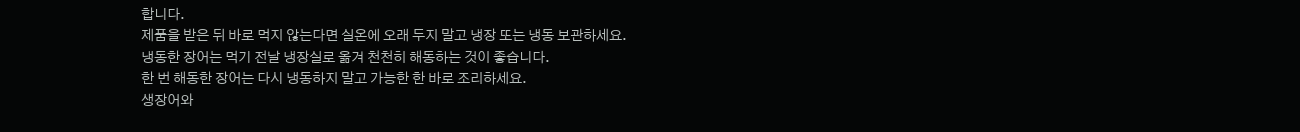합니다.
제품을 받은 뒤 바로 먹지 않는다면 실온에 오래 두지 말고 냉장 또는 냉동 보관하세요.
냉동한 장어는 먹기 전날 냉장실로 옮겨 천천히 해동하는 것이 좋습니다.
한 번 해동한 장어는 다시 냉동하지 말고 가능한 한 바로 조리하세요.
생장어와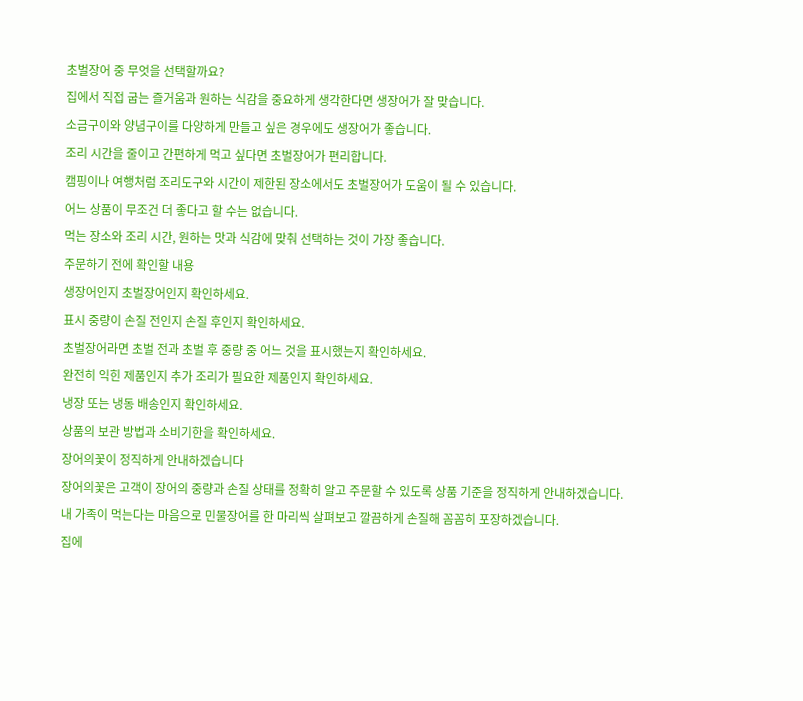초벌장어 중 무엇을 선택할까요?
집에서 직접 굽는 즐거움과 원하는 식감을 중요하게 생각한다면 생장어가 잘 맞습니다.
소금구이와 양념구이를 다양하게 만들고 싶은 경우에도 생장어가 좋습니다.
조리 시간을 줄이고 간편하게 먹고 싶다면 초벌장어가 편리합니다.
캠핑이나 여행처럼 조리도구와 시간이 제한된 장소에서도 초벌장어가 도움이 될 수 있습니다.
어느 상품이 무조건 더 좋다고 할 수는 없습니다.
먹는 장소와 조리 시간, 원하는 맛과 식감에 맞춰 선택하는 것이 가장 좋습니다.
주문하기 전에 확인할 내용
생장어인지 초벌장어인지 확인하세요.
표시 중량이 손질 전인지 손질 후인지 확인하세요.
초벌장어라면 초벌 전과 초벌 후 중량 중 어느 것을 표시했는지 확인하세요.
완전히 익힌 제품인지 추가 조리가 필요한 제품인지 확인하세요.
냉장 또는 냉동 배송인지 확인하세요.
상품의 보관 방법과 소비기한을 확인하세요.
장어의꽃이 정직하게 안내하겠습니다
장어의꽃은 고객이 장어의 중량과 손질 상태를 정확히 알고 주문할 수 있도록 상품 기준을 정직하게 안내하겠습니다.
내 가족이 먹는다는 마음으로 민물장어를 한 마리씩 살펴보고 깔끔하게 손질해 꼼꼼히 포장하겠습니다.
집에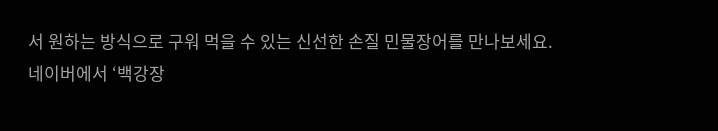서 원하는 방식으로 구워 먹을 수 있는 신선한 손질 민물장어를 만나보세요.
네이버에서 ‘백강장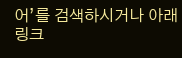어’를 검색하시거나 아래 링크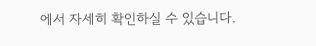에서 자세히 확인하실 수 있습니다.